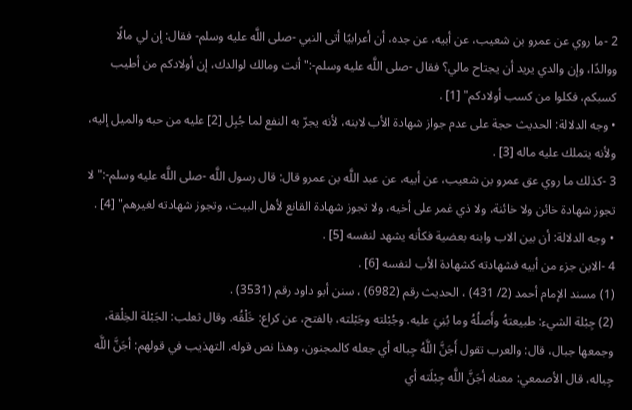2 -ما روي عن عمرو بن شعيب، عن أبيه، عن جده، أن أعرابيًا أتى النبي -صلى اللَّه عليه وسلم- فقال: إن لي مالًا ووالدًا، وإن والدي يريد أن يجتاح مالي؟ فقال -صلى اللَّه عليه وسلم-:"أنت ومالك لوالدك، إن أولادكم من أطيب كسبكم، فكلوا من كسب أولادكم" [1] .
• وجه الدلالة: الحديث حجة على عدم جواز شهادة الأب لابنه، لأنه يجرّ به النفع لما جُبِل [2] عليه من حبه والميل إليه، ولأنه يتملك عليه ماله [3] .
3 -كذلك ما روي عق عمرو بن شعيب، عن أبيه، عن عبد اللَّه بن عمرو قال: قال رسول اللَّه -صلى اللَّه عليه وسلم-:"لا تجوز شهادة خائن ولا خائنة، ولا ذي غمر على أخيه، ولا تجوز شهادة القانع لأهل البيت، وتجوز شهادته لغيرهم" [4] .
• وجه الدلالة: أن بين الاب وابنه بعضية فكأنه يشهد لنفسه [5] .
4 -الابن جزء من أبيه فشهادته كشهادة الأب لنفسه [6] .
(1) مسند الإمام أحمد (2/ 431) ، الحديث رقم (6982) ، سنن أبو داود رقم (3531) .
(2) جِبْلة الشيء: طبيعتهُ وأَصلُهُ وما بُنِيَ عليه. وجُبْلته وجَبْلته، بالفتح، عن كراع: خَلْقُه. وقال ثعلب: الجَبْلة الخِلْقة، وجمعها جبال، قال: والعرب تقول أَجَنَّ اللَّهُ جِباله أي جعله كالمجنون، وهذا نص قوله. التهذيب في قولهم: أجَنَّ اللَّه جِباله، قال الأصمعي: معناه أجَنَّ اللَّه جِبْلَته أي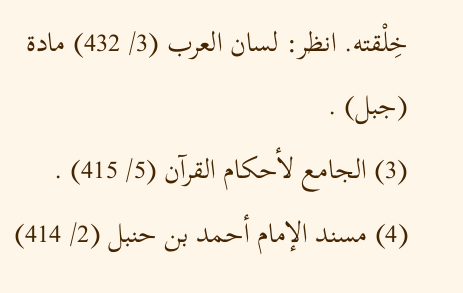خِلْقته. انظر: لسان العرب (3/ 432) مادة (جبل) .
(3) الجامع لأحكام القرآن (5/ 415) .
(4) مسند الإمام أحمد بن حنبل (2/ 414)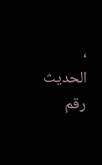، الحديث رقم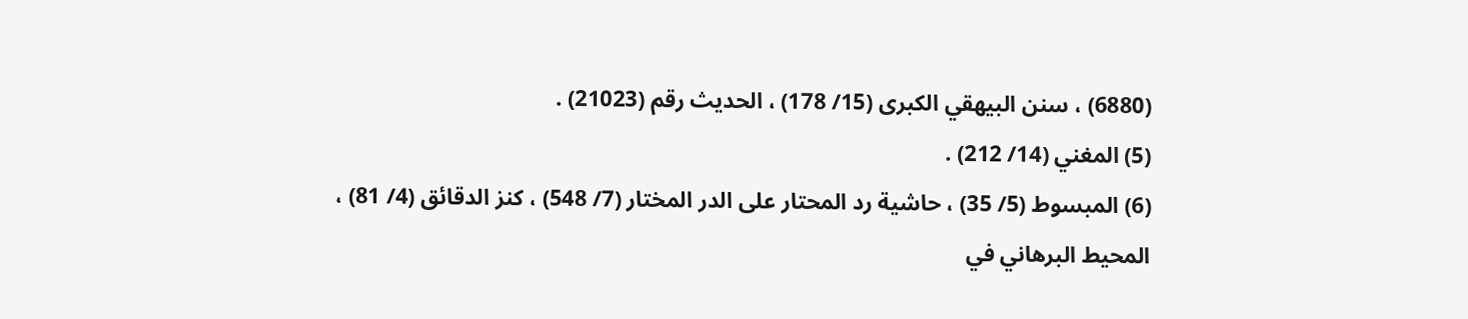(6880) ، سنن البيهقي الكبرى (15/ 178) ، الحديث رقم (21023) .
(5) المغني (14/ 212) .
(6) المبسوط (5/ 35) ، حاشية رد المحتار على الدر المختار (7/ 548) ، كنز الدقائق (4/ 81) ، المحيط البرهاني في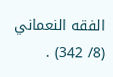الفقه النعماني (8/ 342) .